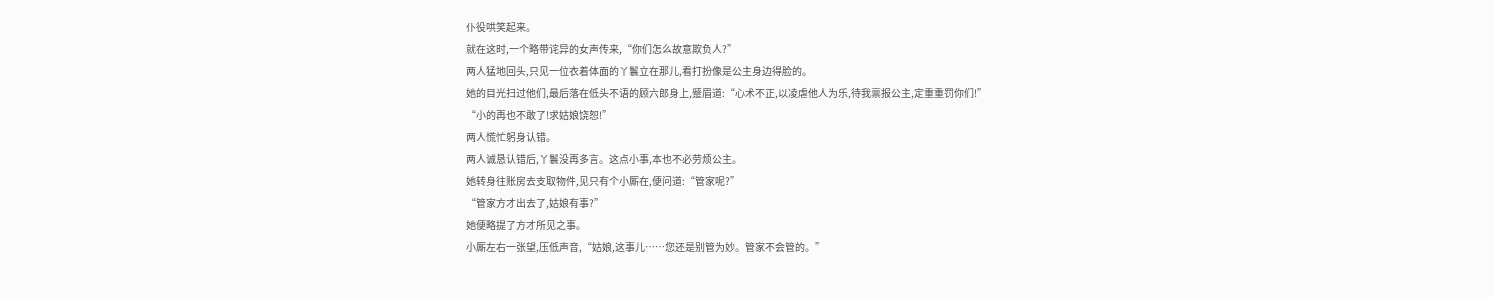仆役哄笑起来。
就在这时,一个略带诧异的女声传来,“你们怎么故意欺负人?”
两人猛地回头,只见一位衣着体面的丫鬟立在那儿,看打扮像是公主身边得脸的。
她的目光扫过他们,最后落在低头不语的顾六郎身上,蹙眉道:“心术不正,以凌虐他人为乐,待我禀报公主,定重重罚你们!”
“小的再也不敢了!求姑娘饶恕!”
两人慌忙躬身认错。
两人诚恳认错后,丫鬟没再多言。这点小事,本也不必劳烦公主。
她转身往账房去支取物件,见只有个小厮在,便问道:“管家呢?”
“管家方才出去了,姑娘有事?”
她便略提了方才所见之事。
小厮左右一张望,压低声音,“姑娘,这事儿……您还是别管为妙。管家不会管的。”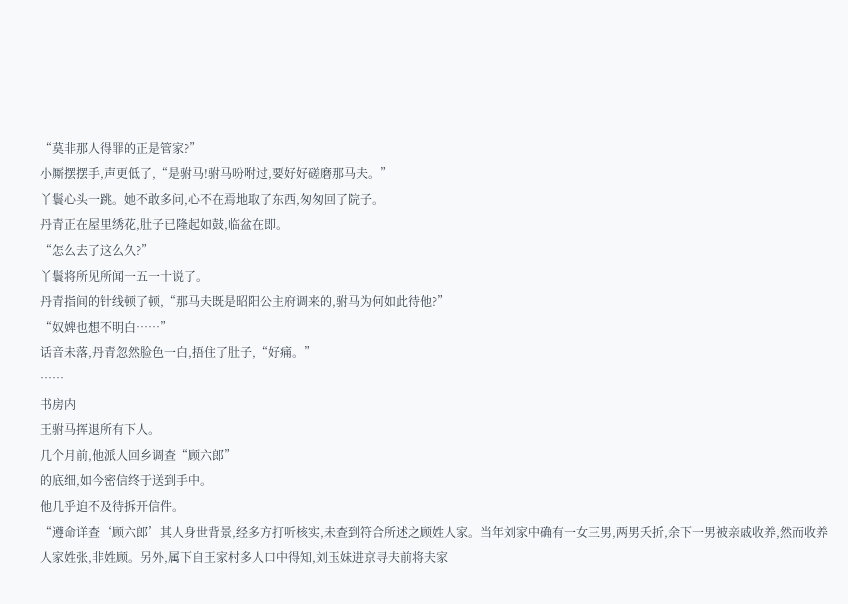“莫非那人得罪的正是管家?”
小厮摆摆手,声更低了,“是驸马!驸马吩咐过,要好好磋磨那马夫。”
丫鬟心头一跳。她不敢多问,心不在焉地取了东西,匆匆回了院子。
丹青正在屋里绣花,肚子已隆起如鼓,临盆在即。
“怎么去了这么久?”
丫鬟将所见所闻一五一十说了。
丹青指间的针线顿了顿,“那马夫既是昭阳公主府调来的,驸马为何如此待他?”
“奴婢也想不明白……”
话音未落,丹青忽然脸色一白,捂住了肚子,“好痛。”
……
书房内
王驸马挥退所有下人。
几个月前,他派人回乡调查“顾六郎”
的底细,如今密信终于送到手中。
他几乎迫不及待拆开信件。
“遵命详查‘顾六郎’其人身世背景,经多方打听核实,未查到符合所述之顾姓人家。当年刘家中确有一女三男,两男夭折,余下一男被亲戚收养,然而收养人家姓张,非姓顾。另外,属下自王家村多人口中得知,刘玉妹进京寻夫前将夫家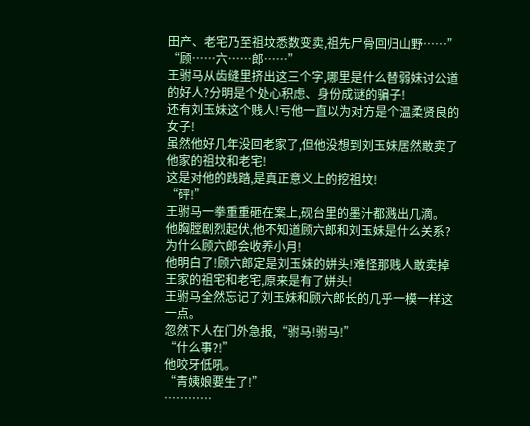田产、老宅乃至祖坟悉数变卖,祖先尸骨回归山野……”
“顾……六……郎……”
王驸马从齿缝里挤出这三个字,哪里是什么替弱妹讨公道的好人?分明是个处心积虑、身份成谜的骗子!
还有刘玉妹这个贱人!亏他一直以为对方是个温柔贤良的女子!
虽然他好几年没回老家了,但他没想到刘玉妹居然敢卖了他家的祖坟和老宅!
这是对他的践踏,是真正意义上的挖祖坟!
“砰!”
王驸马一拳重重砸在案上,砚台里的墨汁都溅出几滴。
他胸膛剧烈起伏,他不知道顾六郎和刘玉妹是什么关系?
为什么顾六郎会收养小月!
他明白了!顾六郎定是刘玉妹的姘头!难怪那贱人敢卖掉王家的祖宅和老宅,原来是有了姘头!
王驸马全然忘记了刘玉妹和顾六郎长的几乎一模一样这一点。
忽然下人在门外急报,“驸马!驸马!”
“什么事?!”
他咬牙低吼。
“青姨娘要生了!”
…………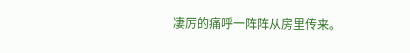凄厉的痛呼一阵阵从房里传来。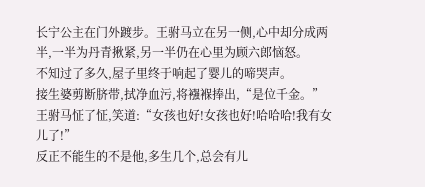长宁公主在门外踱步。王驸马立在另一侧,心中却分成两半,一半为丹青揪紧,另一半仍在心里为顾六郎恼怒。
不知过了多久,屋子里终于响起了婴儿的啼哭声。
接生婆剪断脐带,拭净血污,将襁褓捧出,“是位千金。”
王驸马怔了怔,笑道:“女孩也好!女孩也好!哈哈哈!我有女儿了!”
反正不能生的不是他,多生几个,总会有儿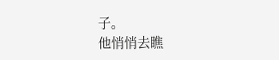子。
他悄悄去瞧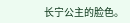长宁公主的脸色。